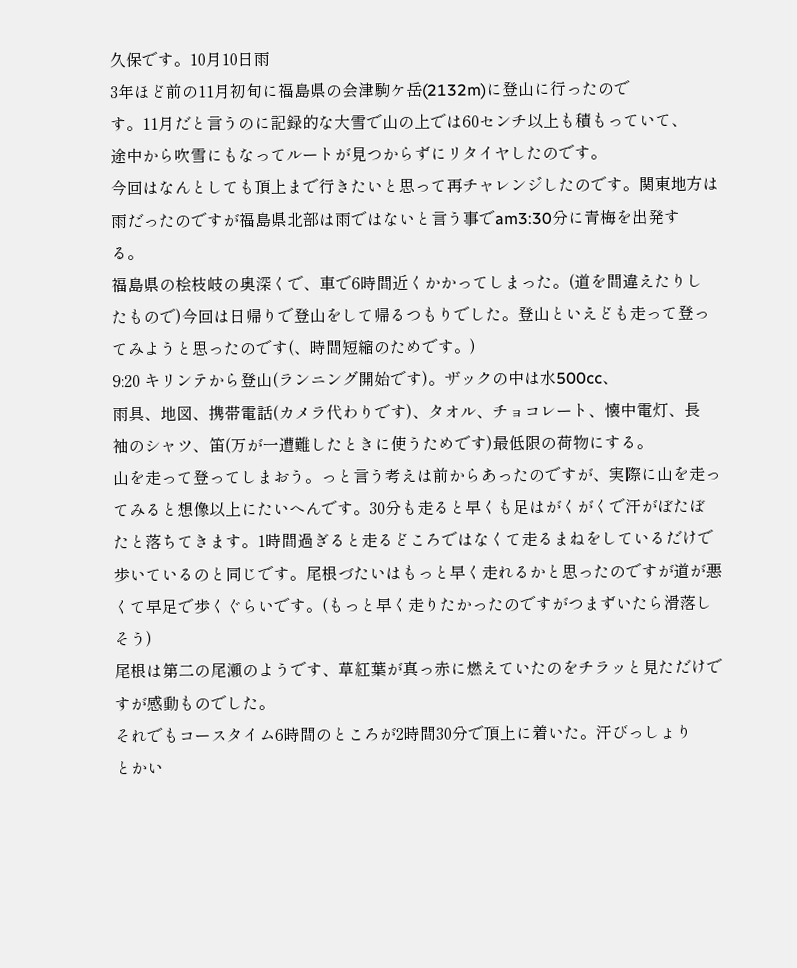久保です。10月10日雨
3年ほど前の11月初旬に福島県の会津駒ケ岳(2132m)に登山に行ったので
す。11月だと言うのに記録的な大雪で山の上では60センチ以上も積もっていて、
途中から吹雪にもなってルートが見つからずにリタイヤしたのです。
今回はなんとしても頂上まで行きたいと思って再チャレンジしたのです。関東地方は
雨だったのですが福島県北部は雨ではないと言う事でam3:30分に青梅を出発す
る。
福島県の桧枝岐の奥深くで、車で6時間近くかかってしまった。(道を間違えたりし
たもので)今回は日帰りで登山をして帰るつもりでした。登山といえども走って登っ
てみようと思ったのです(、時間短縮のためです。)
9:20 キリンテから登山(ランニング開始です)。ザックの中は水500cc、
雨具、地図、携帯電話(カメラ代わりです)、タオル、チョコレート、懐中電灯、長
袖のシャツ、笛(万が一遭難したときに使うためです)最低限の荷物にする。
山を走って登ってしまおう。っと言う考えは前からあったのですが、実際に山を走っ
てみると想像以上にたいへんです。30分も走ると早くも足はがくがくで汗がぼたぼ
たと落ちてきます。1時間過ぎると走るどころではなくて走るまねをしているだけで
歩いているのと同じです。尾根づたいはもっと早く走れるかと思ったのですが道が悪
くて早足で歩くぐらいです。(もっと早く走りたかったのですがつまずいたら滑落し
そう)
尾根は第二の尾瀬のようです、草紅葉が真っ赤に燃えていたのをチラッと見ただけで
すが感動ものでした。
それでもコースタイム6時間のところが2時間30分で頂上に着いた。汗びっしょり
とかい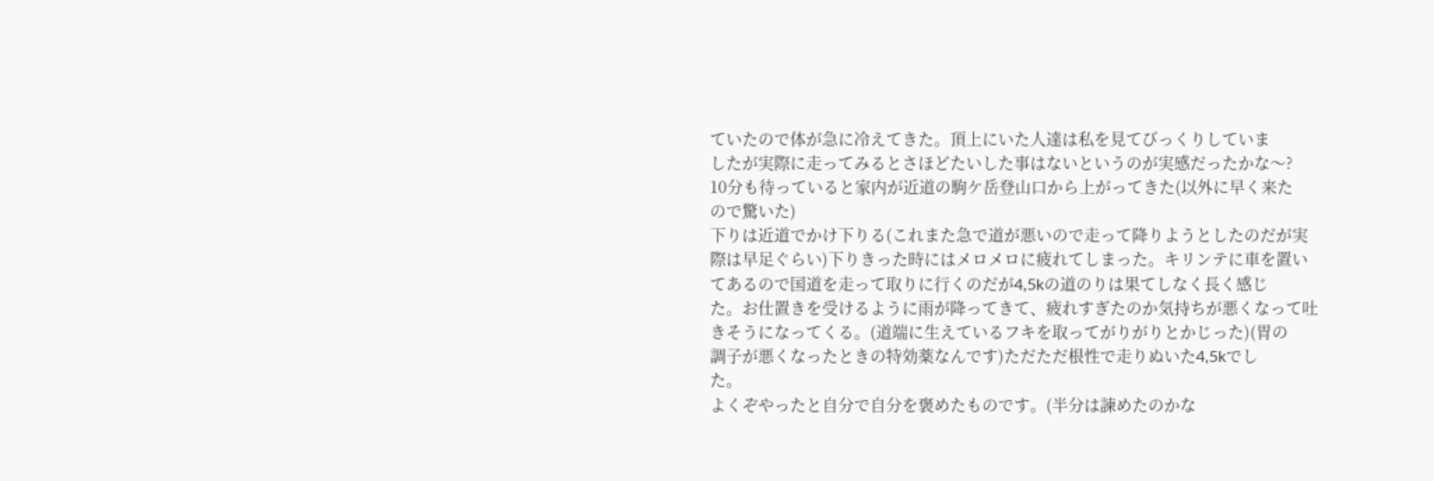ていたので体が急に冷えてきた。頂上にいた人達は私を見てびっくりしていま
したが実際に走ってみるとさほどたいした事はないというのが実感だったかな〜?
10分も待っていると家内が近道の駒ケ岳登山口から上がってきた(以外に早く来た
ので驚いた)
下りは近道でかけ下りる(これまた急で道が悪いので走って降りようとしたのだが実
際は早足ぐらい)下りきった時にはメロメロに疲れてしまった。キリンテに車を置い
てあるので国道を走って取りに行くのだが4,5kの道のりは果てしなく長く感じ
た。お仕置きを受けるように雨が降ってきて、疲れすぎたのか気持ちが悪くなって吐
きそうになってくる。(道端に生えているフキを取ってがりがりとかじった)(胃の
調子が悪くなったときの特効薬なんです)ただただ根性で走りぬいた4,5kでし
た。
よくぞやったと自分で自分を褒めたものです。(半分は諫めたのかな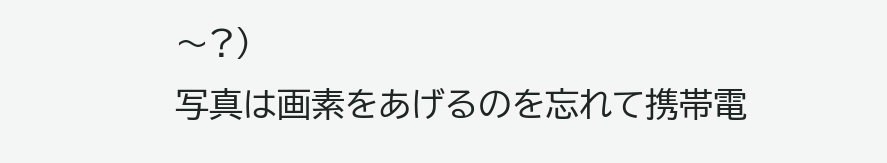〜?)
写真は画素をあげるのを忘れて携帯電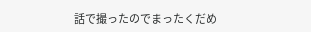話で撮ったのでまったくだめ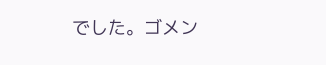でした。ゴメン